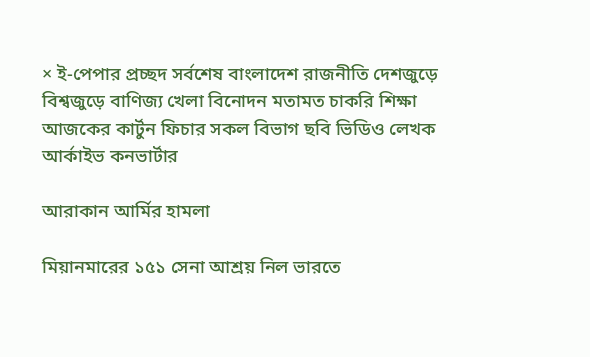× ই-পেপার প্রচ্ছদ সর্বশেষ বাংলাদেশ রাজনীতি দেশজুড়ে বিশ্বজুড়ে বাণিজ্য খেলা বিনোদন মতামত চাকরি শিক্ষা আজকের কার্টুন ফিচার সকল বিভাগ ছবি ভিডিও লেখক আর্কাইভ কনভার্টার

আরাকান আর্মির হামলা

মিয়ানমারের ১৫১ সেনা আশ্রয় নিল ভারতে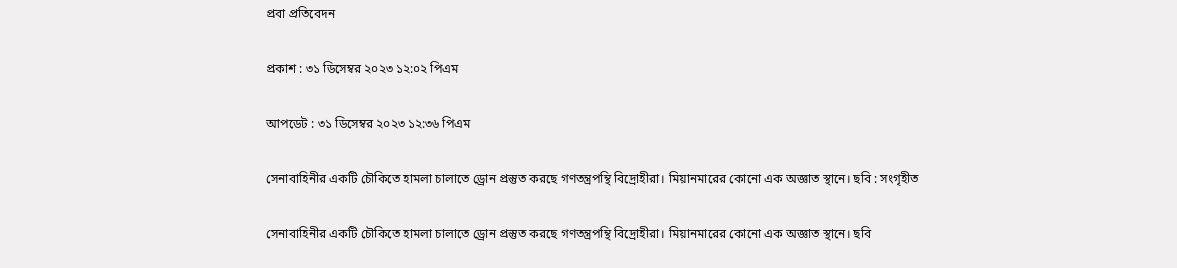প্রবা প্রতিবেদন

প্রকাশ : ৩১ ডিসেম্বর ২০২৩ ১২:০২ পিএম

আপডেট : ৩১ ডিসেম্বর ২০২৩ ১২:৩৬ পিএম

সেনাবাহিনীর একটি চৌকিতে হামলা চালাতে ড্রোন প্রস্তুত করছে গণতন্ত্রপন্থি বিদ্রোহীরা। মিয়ানমারের কোনো এক অজ্ঞাত স্থানে। ছবি : সংগৃহীত

সেনাবাহিনীর একটি চৌকিতে হামলা চালাতে ড্রোন প্রস্তুত করছে গণতন্ত্রপন্থি বিদ্রোহীরা। মিয়ানমারের কোনো এক অজ্ঞাত স্থানে। ছবি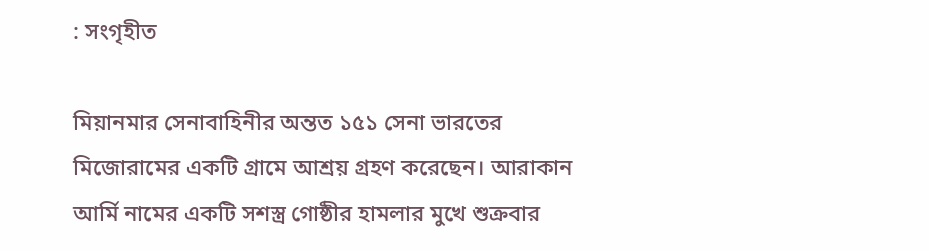: সংগৃহীত

মিয়ানমার সেনাবাহিনীর অন্তত ১৫১ সেনা ভারতের মিজোরামের একটি গ্রামে আশ্রয় গ্রহণ করেছেন। আরাকান আর্মি নামের একটি সশস্ত্র গোষ্ঠীর হামলার মুখে শুক্রবার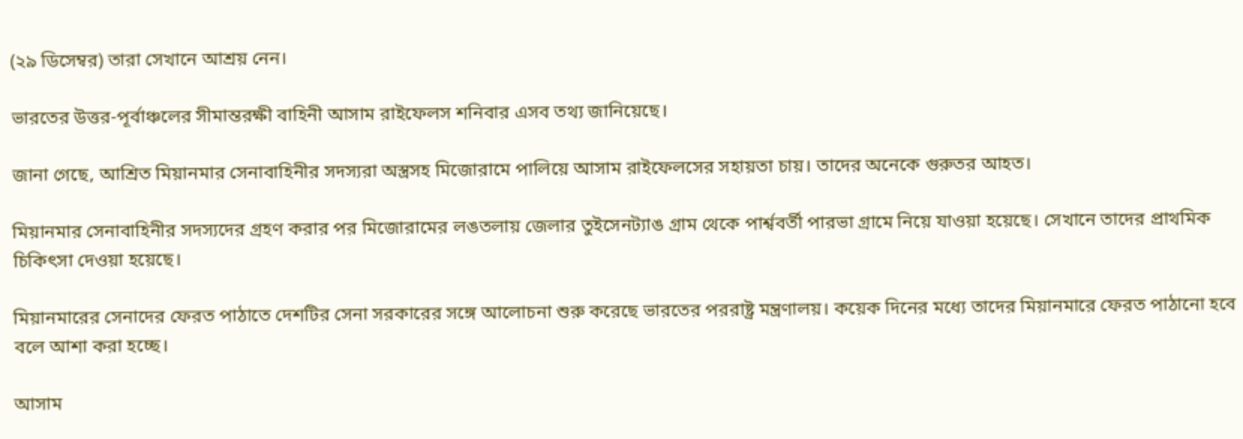(২৯ ডিসেম্বর) তারা সেখানে আশ্রয় নেন।

ভারতের উত্তর-পূর্বাঞ্চলের সীমান্তরক্ষী বাহিনী আসাম রাইফেলস শনিবার এসব তথ্য জানিয়েছে।

জানা গেছে, আশ্রিত মিয়ানমার সেনাবাহিনীর সদস্যরা অস্ত্রসহ মিজোরামে পালিয়ে আসাম রাইফেলসের সহায়তা চায়। তাদের অনেকে গুরুতর আহত।

মিয়ানমার সেনাবাহিনীর সদস্যদের গ্রহণ করার পর মিজোরামের লঙতলায় জেলার তুইসেনট্যাঙ গ্রাম থেকে পার্শ্ববর্তী পারভা গ্রামে নিয়ে যাওয়া হয়েছে। সেখানে তাদের প্রাথমিক চিকিৎসা দেওয়া হয়েছে।

মিয়ানমারের সেনাদের ফেরত পাঠাতে দেশটির সেনা সরকারের সঙ্গে আলোচনা শুরু করেছে ভারতের পররাষ্ট্র মন্ত্রণালয়। কয়েক দিনের মধ্যে তাদের মিয়ানমারে ফেরত পাঠানো হবে বলে আশা করা হচ্ছে।

আসাম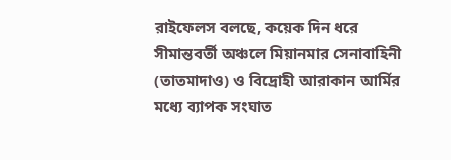রাইফেলস বলছে, কয়েক দিন ধরে সীমান্তবর্তী অঞ্চলে মিয়ানমার সেনাবাহিনী (তাতমাদাও) ও বিদ্রোহী আরাকান আর্মির মধ্যে ব্যাপক সংঘাত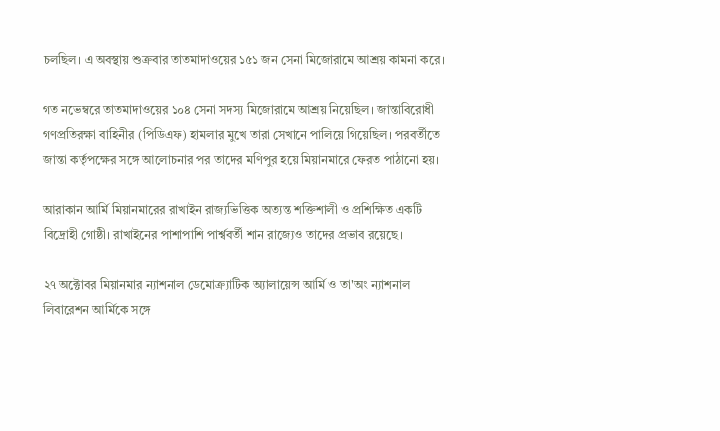চলছিল। এ অবস্থায় শুক্রবার তাতমাদাওয়ের ১৫১ জন সেনা মিজোরামে আশ্রয় কামনা করে।

গত নভেম্বরে তাতমাদাওয়ের ১০৪ সেনা সদস্য মিজোরামে আশ্রয় নিয়েছিল। জান্তাবিরোধী গণপ্রতিরক্ষা বাহিনীর (পিডিএফ) হামলার মুখে তারা সেখানে পালিয়ে গিয়েছিল। পরবর্তীতে জান্তা কর্তৃপক্ষের সঙ্গে আলোচনার পর তাদের মণিপুর হয়ে মিয়ানমারে ফেরত পাঠানো হয়।

আরাকান আর্মি মিয়ানমারের রাখাইন রাজ্যভিত্তিক অত্যন্ত শক্তিশালী ও প্রশিক্ষিত একটি বিদ্রোহী গোষ্ঠী। রাখাইনের পাশাপাশি পার্শ্ববর্তী শান রাজ্যেও তাদের প্রভাব রয়েছে।

২৭ অক্টোবর মিয়ানমার ন্যাশনাল ডেমোক্র্যাটিক অ্যালায়েন্স আর্মি ও তা'অং ন্যাশনাল লিবারেশন আর্মিকে সঙ্গে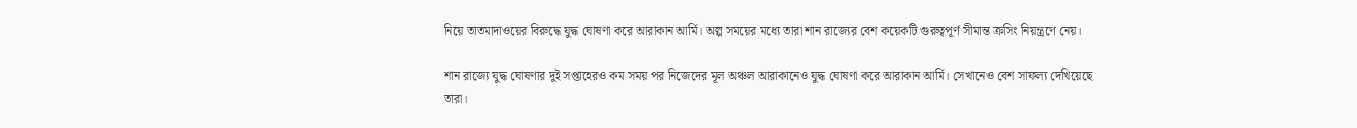নিয়ে তাতমাদাওয়ের বিরুদ্ধে যুদ্ধ ঘোষণা করে আরাকান আর্মি। অল্প সময়ের মধ্যে তারা শান রাজ্যের বেশ কয়েকটি গুরুত্বপূর্ণ সীমান্ত ক্রসিং নিয়ন্ত্রণে নেয়।

শান রাজ্যে যুদ্ধ ঘোষণার দুই সপ্তাহেরও কম সময় পর নিজেদের মূল অঞ্চল আরাকানেও যুদ্ধ ঘোষণা করে আরাকান আর্মি। সেখানেও বেশ সাফল্য দেখিয়েছে তারা।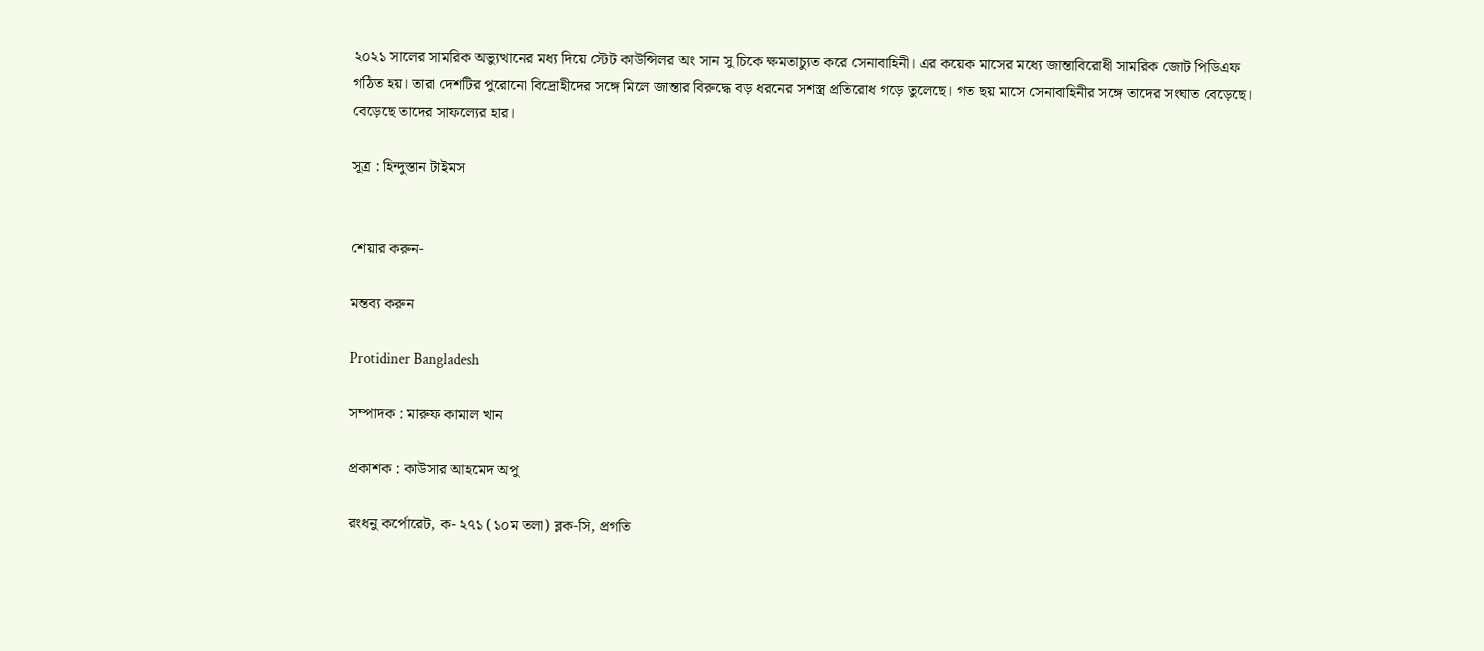২০২১ সালের সামরিক অভ্যুত্থানের মধ্য দিয়ে স্টেট কাউন্সিলর অং সান সু চিকে ক্ষমতাচ্যুত করে সেনাবাহিনী। এর কয়েক মাসের মধ্যে জান্তাবিরোধী সামরিক জোট পিডিএফ গঠিত হয়। তারা দেশটির পুরোনো বিদ্রোহীদের সঙ্গে মিলে জান্তার বিরুদ্ধে বড় ধরনের সশস্ত্র প্রতিরোধ গড়ে তুলেছে। গত ছয় মাসে সেনাবাহিনীর সঙ্গে তাদের সংঘাত বেড়েছে। বেড়েছে তাদের সাফল্যের হার।

সূত্র : হিন্দুস্তান টাইমস


শেয়ার করুন-

মন্তব্য করুন

Protidiner Bangladesh

সম্পাদক : মারুফ কামাল খান

প্রকাশক : কাউসার আহমেদ অপু

রংধনু কর্পোরেট, ক- ২৭১ (১০ম তলা) ব্লক-সি, প্রগতি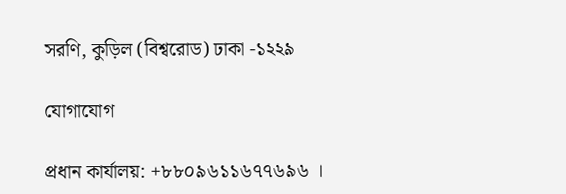সরণি, কুড়িল (বিশ্বরোড) ঢাকা -১২২৯

যোগাযোগ

প্রধান কার্যালয়: +৮৮০৯৬১১৬৭৭৬৯৬ ।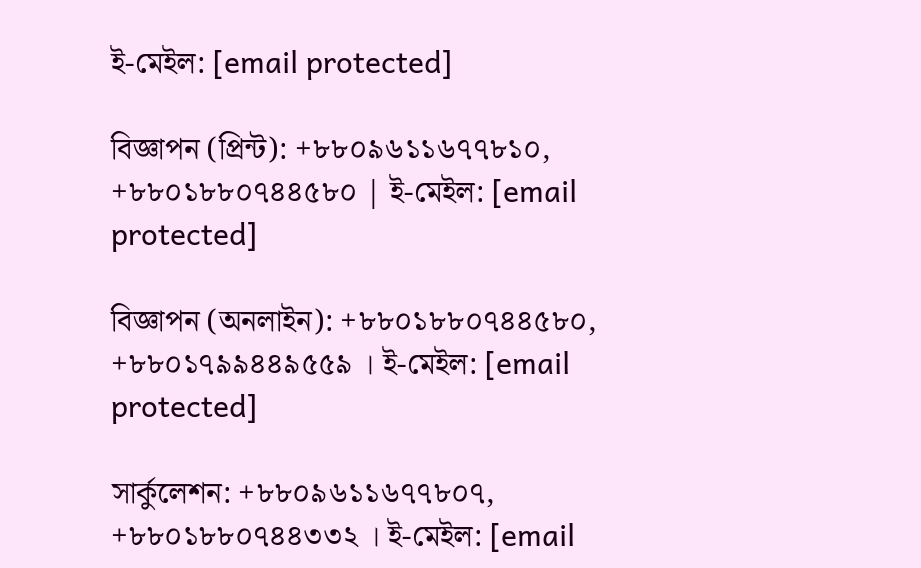ই-মেইল: [email protected]

বিজ্ঞাপন (প্রিন্ট): +৮৮০৯৬১১৬৭৭৮১০, +৮৮০১৮৮০৭৪৪৫৮০ | ই-মেইল: [email protected]

বিজ্ঞাপন (অনলাইন): +৮৮০১৮৮০৭৪৪৫৮০, +৮৮০১৭৯৯৪৪৯৫৫৯ । ই-মেইল: [email protected]

সার্কুলেশন: +৮৮০৯৬১১৬৭৭৮০৭, +৮৮০১৮৮০৭৪৪৩৩২ । ই-মেইল: [email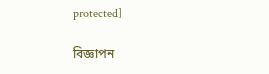protected]

বিজ্ঞাপন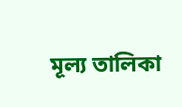মূল্য তালিকা